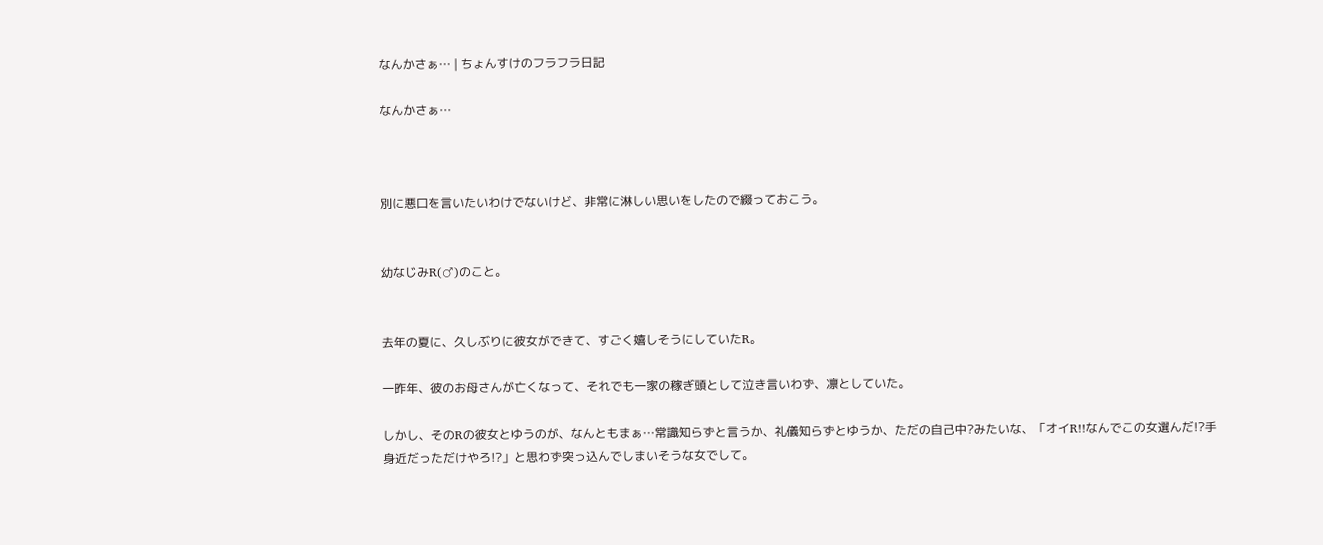なんかさぁ… | ちょんすけのフラフラ日記

なんかさぁ…



別に悪口を言いたいわけでないけど、非常に淋しい思いをしたので綴っておこう。


幼なじみR(♂)のこと。


去年の夏に、久しぶりに彼女ができて、すごく嬉しそうにしていたR。

一昨年、彼のお母さんが亡くなって、それでも一家の稼ぎ頭として泣き言いわず、凛としていた。

しかし、そのRの彼女とゆうのが、なんともまぁ…常識知らずと言うか、礼儀知らずとゆうか、ただの自己中?みたいな、「オイR!!なんでこの女選んだ!?手身近だっただけやろ!?」と思わず突っ込んでしまいそうな女でして。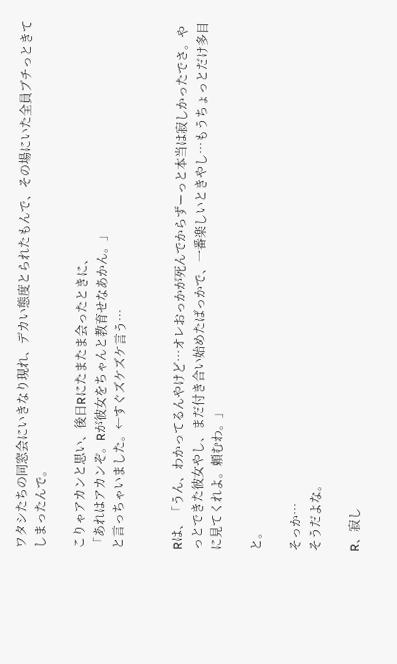ワタシたちの同窓会にいきなり現れ、デカい態度とられたもんで、その場にいた全員ブチっときてしまったんで。

こりゃアカンと思い、後日Rにたまたま会ったときに、
「あれはアカンぞ。Rが彼女をちゃんと教育せなあかん。」
と言っちゃいました。←すぐズケズケ言う…


Rは、「うん、わかってるんやけど…オレおっかが死んでからずーっと本当は寂しかったでさ。やっとできた彼女やし、まだ付き合い始めたばっかで、一番楽しいときやし…もうちょっとだけ多目に見てくれよ。頼むわ。」

と。

そっか…
そうだよな。

R、寂し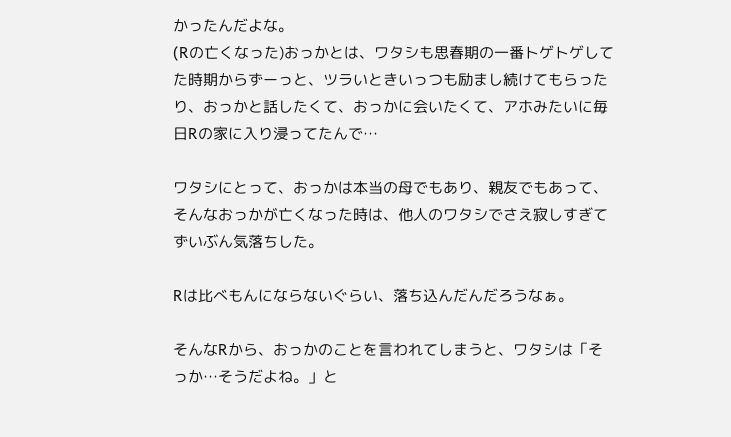かったんだよな。
(Rの亡くなった)おっかとは、ワタシも思春期の一番トゲトゲしてた時期からずーっと、ツラいときいっつも励まし続けてもらったり、おっかと話したくて、おっかに会いたくて、アホみたいに毎日Rの家に入り浸ってたんで…

ワタシにとって、おっかは本当の母でもあり、親友でもあって、そんなおっかが亡くなった時は、他人のワタシでさえ寂しすぎてずいぶん気落ちした。

Rは比べもんにならないぐらい、落ち込んだんだろうなぁ。

そんなRから、おっかのことを言われてしまうと、ワタシは「そっか…そうだよね。」と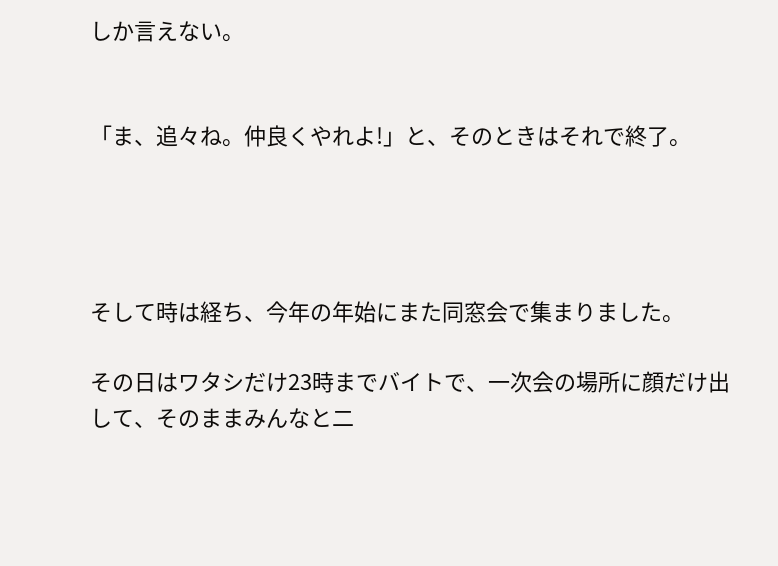しか言えない。


「ま、追々ね。仲良くやれよ!」と、そのときはそれで終了。




そして時は経ち、今年の年始にまた同窓会で集まりました。

その日はワタシだけ23時までバイトで、一次会の場所に顔だけ出して、そのままみんなと二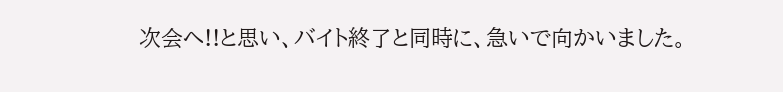次会へ!!と思い、バイト終了と同時に、急いで向かいました。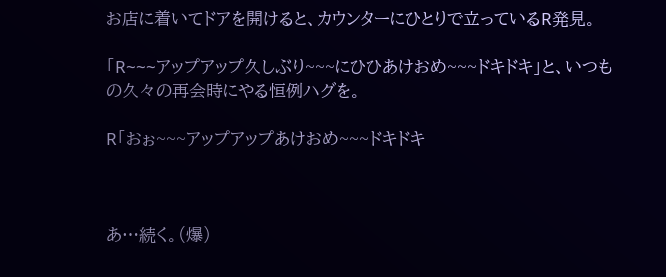お店に着いてドアを開けると、カウンターにひとりで立っているR発見。

「R~~~アップアップ久しぶり~~~にひひあけおめ~~~ドキドキ」と、いつもの久々の再会時にやる恒例ハグを。

R「おぉ~~~アップアップあけおめ~~~ドキドキ



あ…続く。(爆)